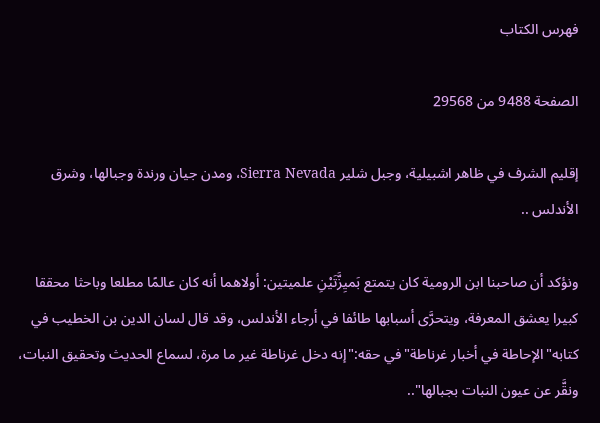فهرس الكتاب

الصفحة 9488 من 29568

إقليم الشرف في ظاهر اشبيلية، وجبل شلير Sierra Nevada، ومدن جيان ورندة وجبالها، وشرق الأندلس ..

ونؤكد أن صاحبنا ابن الرومية كان يتمتع بَميِزَّتَيْنِ علميتين: أولاهما أنه كان عالمًا مطلعا وباحثا محققا كبيرا يعشق المعرفة، ويتحرَّى أسبابها طائفا في أرجاء الأندلس، وقد قال لسان الدين بن الخطيب في كتابه"الإحاطة في أخبار غرناطة"في حقه:"إنه دخل غرناطة غير ما مرة، لسماع الحديث وتحقيق النبات، ونقَّر عن عيون النبات بجبالها"..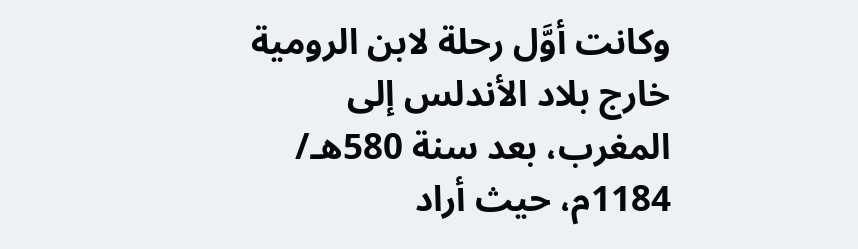وكانت أوَّل رحلة لابن الرومية خارج بلاد الأندلس إلى المغرب، بعد سنة 580هـ/ 1184م، حيث أراد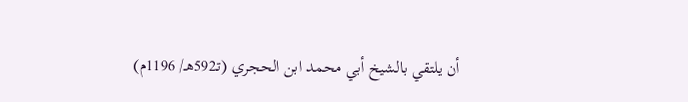أن يلتقي بالشيخ أبي محمد ابن الحجري (تـ592هـ/ 1196م)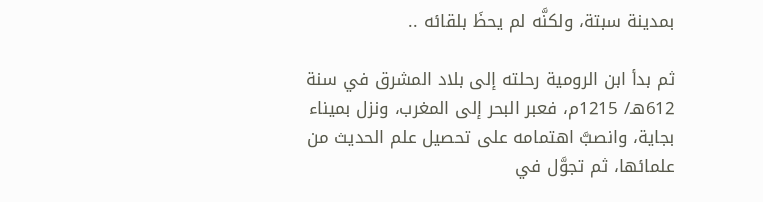بمدينة سبتة، ولكنَّه لم يحظَ بلقائه ..

ثم بدأ ابن الرومية رحلته إلى بلاد المشرق في سنة 612هـ/ 1215م، فعبر البحر إلى المغرب، ونزل بميناء بجاية، وانصبَّ اهتمامه على تحصيل علم الحديث من علمائها، ثم تجوَّل في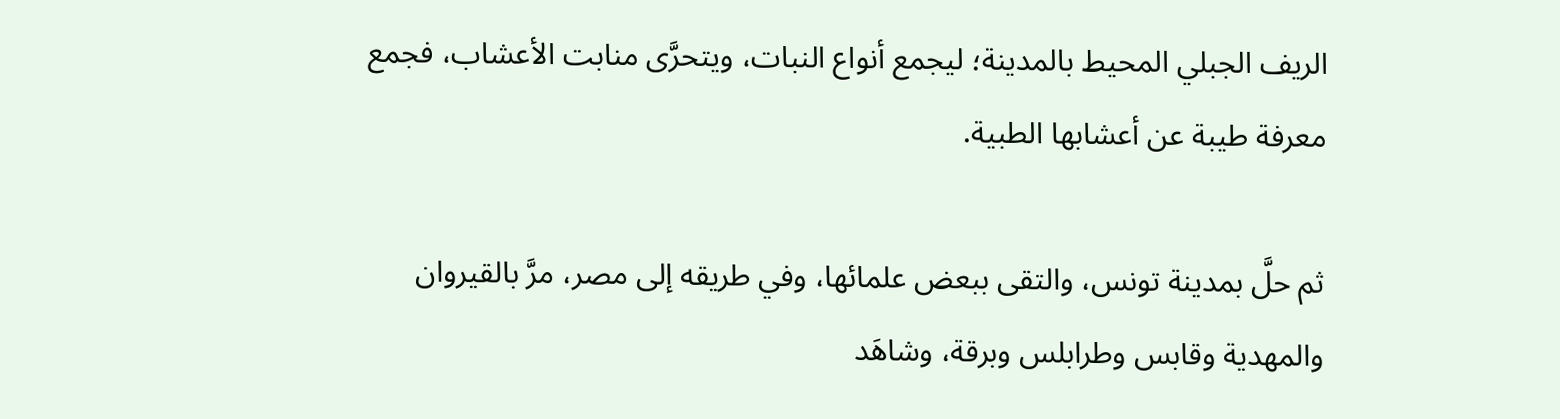الريف الجبلي المحيط بالمدينة؛ ليجمع أنواع النبات، ويتحرَّى منابت الأعشاب، فجمع معرفة طيبة عن أعشابها الطبية.

ثم حلَّ بمدينة تونس، والتقى ببعض علمائها، وفي طريقه إلى مصر، مرَّ بالقيروان والمهدية وقابس وطرابلس وبرقة، وشاهَد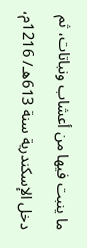ما ينبت فيها من أعشاب ونباتات، ثم دخل الإسكندرية سنة 613هـ/ 1216م،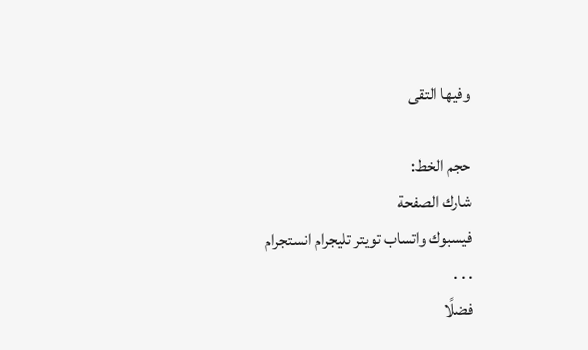وفيها التقى

حجم الخط:
شارك الصفحة
فيسبوك واتساب تويتر تليجرام انستجرام
. . .
فضلًا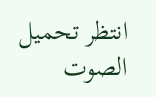انتظر تحميل الصوت